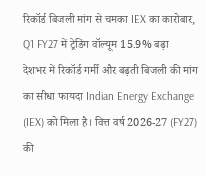रिकॉर्ड बिजली मांग से चमका IEX का कारोबार, Q1 FY27 में ट्रेडिंग वॉल्यूम 15.9% बढ़ा
देशभर में रिकॉर्ड गर्मी और बढ़ती बिजली की मांग का सीधा फायदा Indian Energy Exchange (IEX) को मिला है। वित्त वर्ष 2026-27 (FY27) की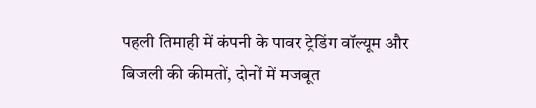पहली तिमाही में कंपनी के पावर ट्रेडिंग वॉल्यूम और बिजली की कीमतों, दोनों में मजबूत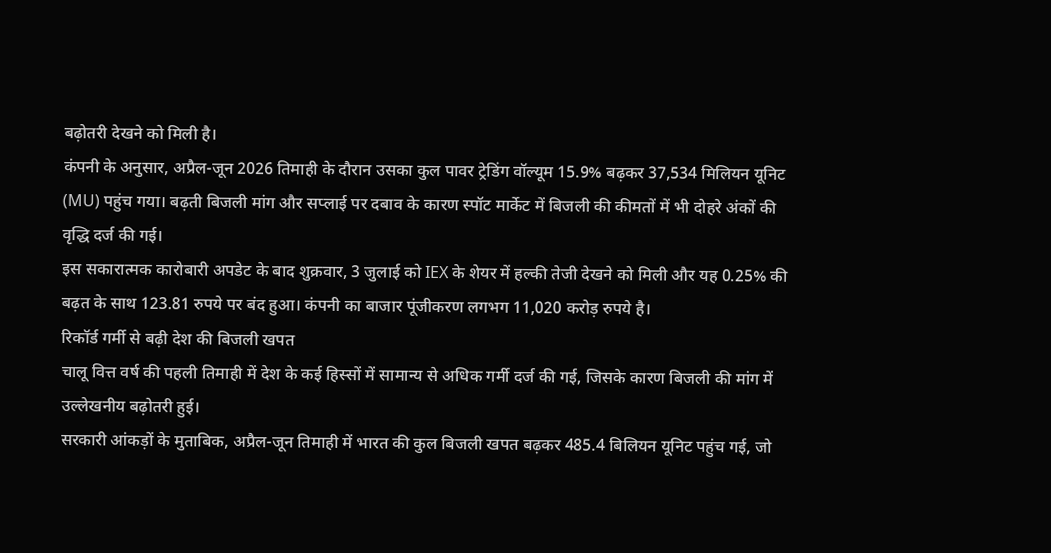बढ़ोतरी देखने को मिली है।
कंपनी के अनुसार, अप्रैल-जून 2026 तिमाही के दौरान उसका कुल पावर ट्रेडिंग वॉल्यूम 15.9% बढ़कर 37,534 मिलियन यूनिट (MU) पहुंच गया। बढ़ती बिजली मांग और सप्लाई पर दबाव के कारण स्पॉट मार्केट में बिजली की कीमतों में भी दोहरे अंकों की वृद्धि दर्ज की गई।
इस सकारात्मक कारोबारी अपडेट के बाद शुक्रवार, 3 जुलाई को IEX के शेयर में हल्की तेजी देखने को मिली और यह 0.25% की बढ़त के साथ 123.81 रुपये पर बंद हुआ। कंपनी का बाजार पूंजीकरण लगभग 11,020 करोड़ रुपये है।
रिकॉर्ड गर्मी से बढ़ी देश की बिजली खपत
चालू वित्त वर्ष की पहली तिमाही में देश के कई हिस्सों में सामान्य से अधिक गर्मी दर्ज की गई, जिसके कारण बिजली की मांग में उल्लेखनीय बढ़ोतरी हुई।
सरकारी आंकड़ों के मुताबिक, अप्रैल-जून तिमाही में भारत की कुल बिजली खपत बढ़कर 485.4 बिलियन यूनिट पहुंच गई, जो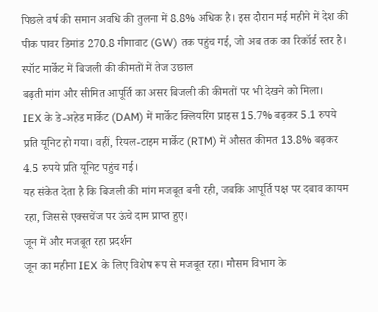पिछले वर्ष की समान अवधि की तुलना में 8.8% अधिक है। इस दौरान मई महीने में देश की पीक पावर डिमांड 270.8 गीगावाट (GW) तक पहुंच गई, जो अब तक का रिकॉर्ड स्तर है।
स्पॉट मार्केट में बिजली की कीमतों में तेज उछाल
बढ़ती मांग और सीमित आपूर्ति का असर बिजली की कीमतों पर भी देखने को मिला।
IEX के डे-अहेड मार्केट (DAM) में मार्केट क्लियरिंग प्राइस 15.7% बढ़कर 5.1 रुपये प्रति यूनिट हो गया। वहीं, रियल-टाइम मार्केट (RTM) में औसत कीमत 13.8% बढ़कर 4.5 रुपये प्रति यूनिट पहुंच गई।
यह संकेत देता है कि बिजली की मांग मजबूत बनी रही, जबकि आपूर्ति पक्ष पर दबाव कायम रहा, जिससे एक्सचेंज पर ऊंचे दाम प्राप्त हुए।
जून में और मजबूत रहा प्रदर्शन
जून का महीना IEX के लिए विशेष रूप से मजबूत रहा। मौसम विभाग के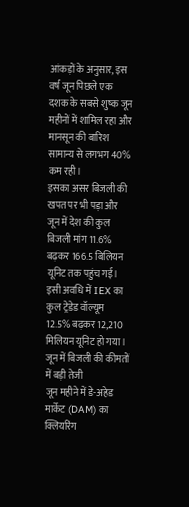आंकड़ों के अनुसार, इस वर्ष जून पिछले एक दशक के सबसे शुष्क जून महीनों में शामिल रहा और मानसून की बारिश सामान्य से लगभग 40% कम रही।
इसका असर बिजली की खपत पर भी पड़ा और जून में देश की कुल बिजली मांग 11.6% बढ़कर 166.5 बिलियन यूनिट तक पहुंच गई।
इसी अवधि में IEX का कुल ट्रेडेड वॉल्यूम 12.5% बढ़कर 12,210 मिलियन यूनिट हो गया।
जून में बिजली की कीमतों में बड़ी तेजी
जून महीने में डे-अहेड मार्केट (DAM) का क्लियरिंग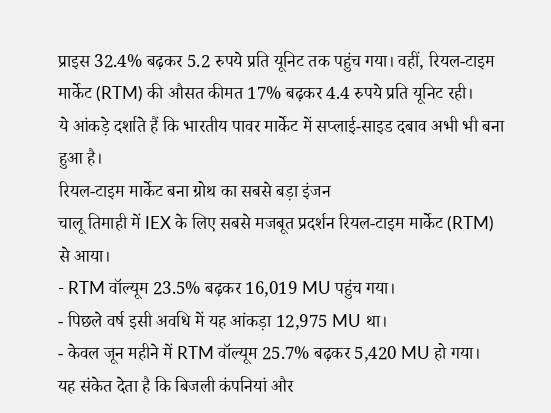प्राइस 32.4% बढ़कर 5.2 रुपये प्रति यूनिट तक पहुंच गया। वहीं, रियल-टाइम मार्केट (RTM) की औसत कीमत 17% बढ़कर 4.4 रुपये प्रति यूनिट रही।
ये आंकड़े दर्शाते हैं कि भारतीय पावर मार्केट में सप्लाई-साइड दबाव अभी भी बना हुआ है।
रियल-टाइम मार्केट बना ग्रोथ का सबसे बड़ा इंजन
चालू तिमाही में IEX के लिए सबसे मजबूत प्रदर्शन रियल-टाइम मार्केट (RTM) से आया।
- RTM वॉल्यूम 23.5% बढ़कर 16,019 MU पहुंच गया।
- पिछले वर्ष इसी अवधि में यह आंकड़ा 12,975 MU था।
- केवल जून महीने में RTM वॉल्यूम 25.7% बढ़कर 5,420 MU हो गया।
यह संकेत देता है कि बिजली कंपनियां और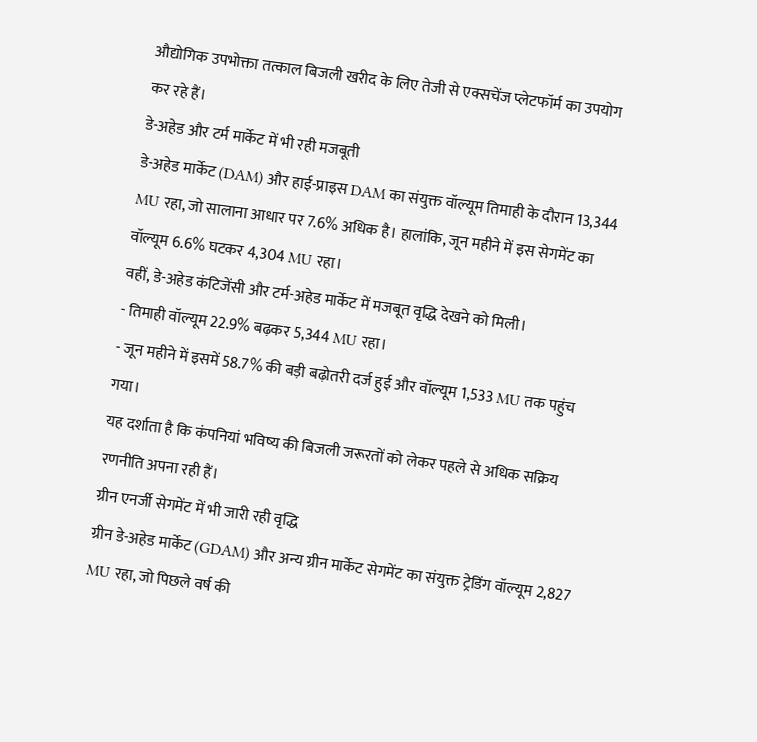औद्योगिक उपभोक्ता तत्काल बिजली खरीद के लिए तेजी से एक्सचेंज प्लेटफॉर्म का उपयोग कर रहे हैं।
डे-अहेड और टर्म मार्केट में भी रही मजबूती
डे-अहेड मार्केट (DAM) और हाई-प्राइस DAM का संयुक्त वॉल्यूम तिमाही के दौरान 13,344 MU रहा, जो सालाना आधार पर 7.6% अधिक है। हालांकि, जून महीने में इस सेगमेंट का वॉल्यूम 6.6% घटकर 4,304 MU रहा।
वहीं, डे-अहेड कंटिजेंसी और टर्म-अहेड मार्केट में मजबूत वृद्धि देखने को मिली।
- तिमाही वॉल्यूम 22.9% बढ़कर 5,344 MU रहा।
- जून महीने में इसमें 58.7% की बड़ी बढ़ोतरी दर्ज हुई और वॉल्यूम 1,533 MU तक पहुंच गया।
यह दर्शाता है कि कंपनियां भविष्य की बिजली जरूरतों को लेकर पहले से अधिक सक्रिय रणनीति अपना रही हैं।
ग्रीन एनर्जी सेगमेंट में भी जारी रही वृद्धि
ग्रीन डे-अहेड मार्केट (GDAM) और अन्य ग्रीन मार्केट सेगमेंट का संयुक्त ट्रेडिंग वॉल्यूम 2,827 MU रहा, जो पिछले वर्ष की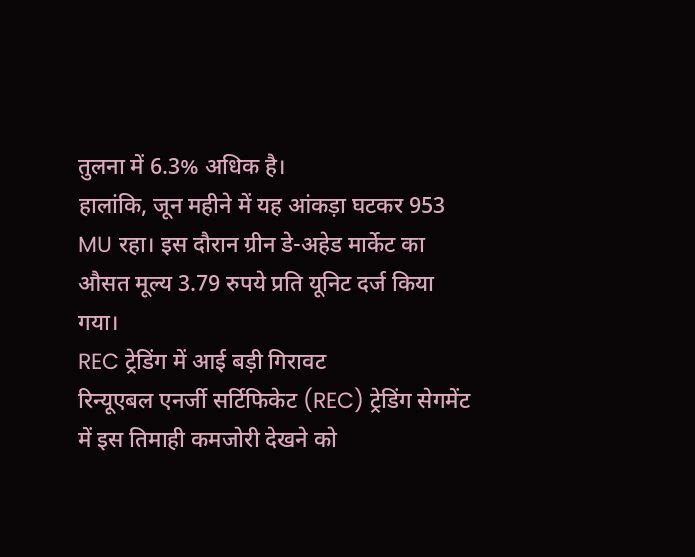तुलना में 6.3% अधिक है।
हालांकि, जून महीने में यह आंकड़ा घटकर 953 MU रहा। इस दौरान ग्रीन डे-अहेड मार्केट का औसत मूल्य 3.79 रुपये प्रति यूनिट दर्ज किया गया।
REC ट्रेडिंग में आई बड़ी गिरावट
रिन्यूएबल एनर्जी सर्टिफिकेट (REC) ट्रेडिंग सेगमेंट में इस तिमाही कमजोरी देखने को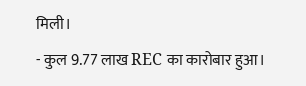मिली।
- कुल 9.77 लाख REC का कारोबार हुआ।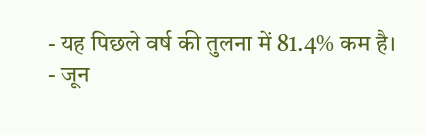- यह पिछले वर्ष की तुलना में 81.4% कम है।
- जून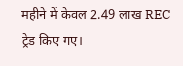महीने में केवल 2.49 लाख REC ट्रेड किए गए।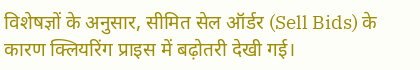विशेषज्ञों के अनुसार, सीमित सेल ऑर्डर (Sell Bids) के कारण क्लियरिंग प्राइस में बढ़ोतरी देखी गई।